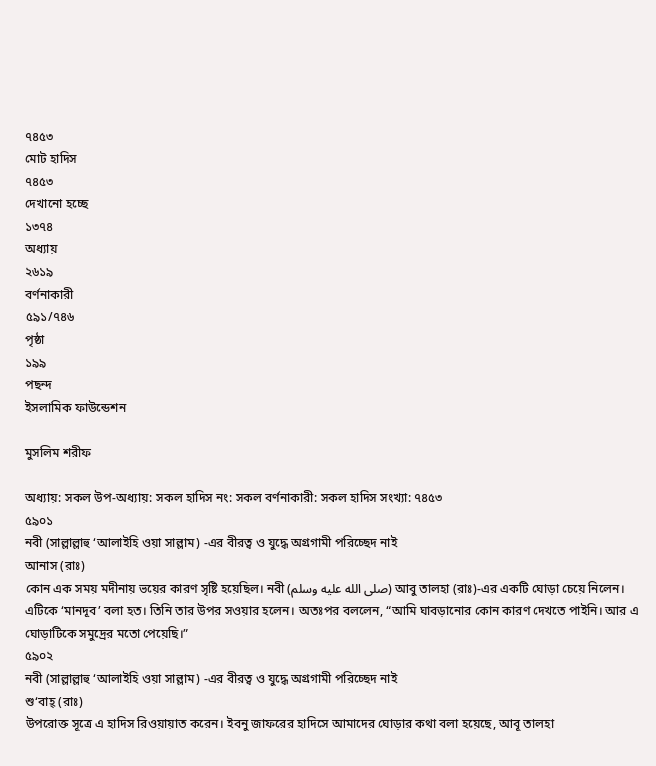৭৪৫৩
মোট হাদিস
৭৪৫৩
দেখানো হচ্ছে
১৩৭৪
অধ্যায়
২৬১৯
বর্ণনাকারী
৫৯১/৭৪৬
পৃষ্ঠা
১৯৯
পছন্দ
ইসলামিক ফাউন্ডেশন

মুসলিম শরীফ

অধ্যায়: সকল উপ-অধ্যায়: সকল হাদিস নং: সকল বর্ণনাকারী: সকল হাদিস সংখ্যা: ৭৪৫৩
৫৯০১
নবী (সাল্লাল্লাহু ‘আলাইহি ওয়া সাল্লাম) -এর বীরত্ব ও যুদ্ধে অগ্রগামী পরিচ্ছেদ নাই
আনাস (রাঃ)
কোন এক সময় মদীনায় ভয়ের কারণ সৃষ্টি হয়েছিল। নবী (صلى الله عليه وسلم) আবু তালহা (রাঃ)-এর একটি ঘোড়া চেয়ে নিলেন। এটিকে ‘মানদূব’ বলা হত। তিনি তার উপর সওয়ার হলেন। অতঃপর বললেন, “আমি ঘাবড়ানোর কোন কারণ দেখতে পাইনি। আর এ ঘোড়াটিকে সমুদ্রের মতো পেয়েছি।”
৫৯০২
নবী (সাল্লাল্লাহু ‘আলাইহি ওয়া সাল্লাম) -এর বীরত্ব ও যুদ্ধে অগ্রগামী পরিচ্ছেদ নাই
শু‘বাহ্ (রাঃ)
উপরোক্ত সূত্রে এ হাদিস রিওয়ায়াত করেন। ইবনু জাফরের হাদিসে আমাদের ঘোড়ার কথা বলা হয়েছে, আবূ তালহা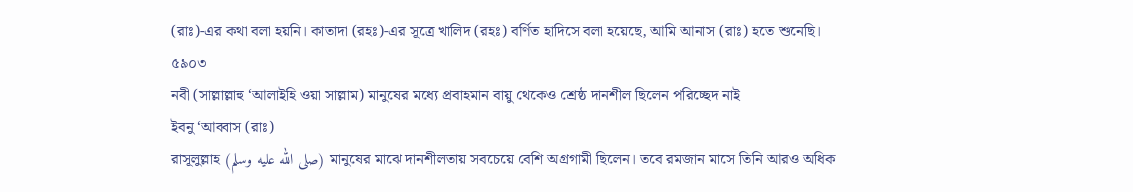(রাঃ)-এর কথা বলা হয়নি। কাতাদা (রহঃ)-এর সূত্রে খালিদ (রহঃ) বর্ণিত হাদিসে বলা হয়েছে, আমি আনাস (রাঃ) হতে শুনেছি।
৫৯০৩
নবী (সাল্লাল্লাহু ‘আলাইহি ওয়া সাল্লাম) মানুষের মধ্যে প্রবাহমান বায়ু থেকেও শ্রেষ্ঠ দানশীল ছিলেন পরিচ্ছেদ নাই
ইবনু ‘আব্বাস (রাঃ)
রাসূলুল্লাহ (صلى الله عليه وسلم) মানুষের মাঝে দানশীলতায় সবচেয়ে বেশি অগ্রগামী ছিলেন। তবে রমজান মাসে তিনি আরও অধিক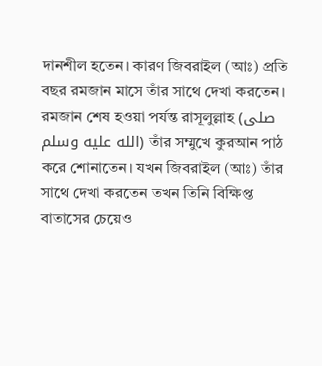দানশীল হতেন। কারণ জিবরাইল (আঃ) প্রতি বছর রমজান মাসে তাঁর সাথে দেখা করতেন। রমজান শেষ হওয়া পর্যন্ত রাসূলুল্লাহ (صلى الله عليه وسلم) তাঁর সম্মুখে কুরআন পাঠ করে শোনাতেন। যখন জিবরাইল (আঃ) তাঁর সাথে দেখা করতেন তখন তিনি বিক্ষিপ্ত বাতাসের চেয়েও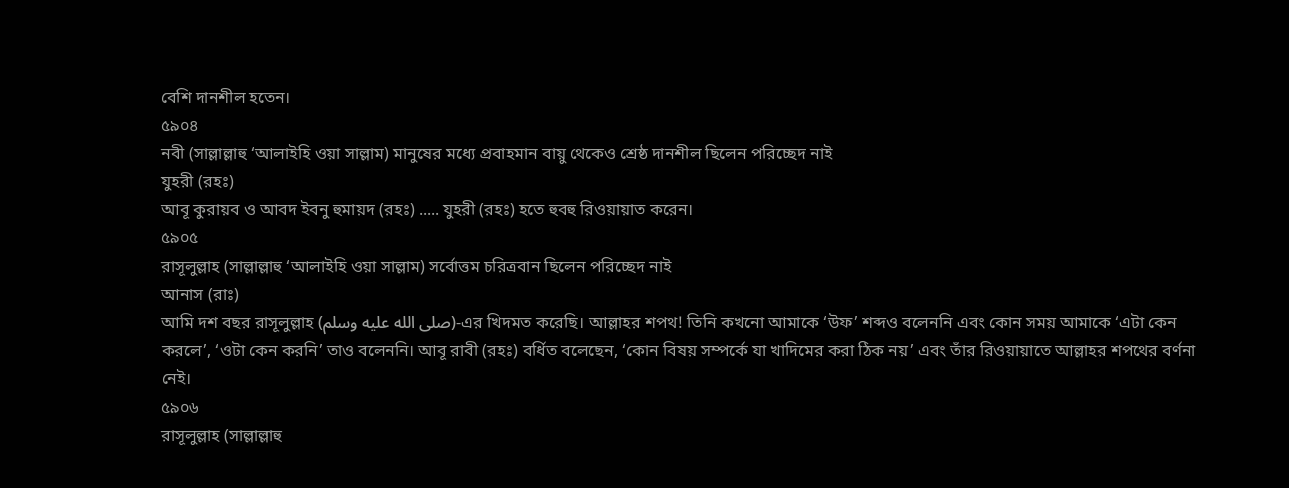বেশি দানশীল হতেন।
৫৯০৪
নবী (সাল্লাল্লাহু ‘আলাইহি ওয়া সাল্লাম) মানুষের মধ্যে প্রবাহমান বায়ু থেকেও শ্রেষ্ঠ দানশীল ছিলেন পরিচ্ছেদ নাই
যুহরী (রহঃ)
আবূ কুরায়ব ও আবদ ইবনু হুমায়দ (রহঃ) ..... যুহরী (রহঃ) হতে হুবহু রিওয়ায়াত করেন।
৫৯০৫
রাসূলুল্লাহ (সাল্লাল্লাহু ‘আলাইহি ওয়া সাল্লাম) সর্বোত্তম চরিত্রবান ছিলেন পরিচ্ছেদ নাই
আনাস (রাঃ)
আমি দশ বছর রাসূলুল্লাহ (صلى الله عليه وسلم)-এর খিদমত করেছি। আল্লাহর শপথ! তিনি কখনো আমাকে ‘উফ’ শব্দও বলেননি এবং কোন সময় আমাকে ‘এটা কেন করলে’, ‘ওটা কেন করনি’ তাও বলেননি। আবূ রাবী (রহঃ) বর্ধিত বলেছেন, ‘কোন বিষয় সম্পর্কে যা খাদিমের করা ঠিক নয়’ এবং তাঁর রিওয়ায়াতে আল্লাহর শপথের বর্ণনা নেই।
৫৯০৬
রাসূলুল্লাহ (সাল্লাল্লাহু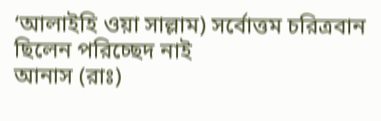‘আলাইহি ওয়া সাল্লাম) সর্বোত্তম চরিত্রবান ছিলেন পরিচ্ছেদ নাই
আনাস (রাঃ)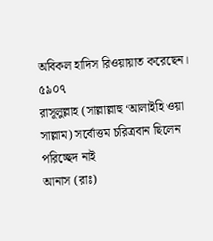অবিকল হাদিস রিওয়ায়াত করেছেন।
৫৯০৭
রাসূলুল্লাহ (সাল্লাল্লাহু ‘আলাইহি ওয়া সাল্লাম) সর্বোত্তম চরিত্রবান ছিলেন পরিচ্ছেদ নাই
আনাস (রাঃ)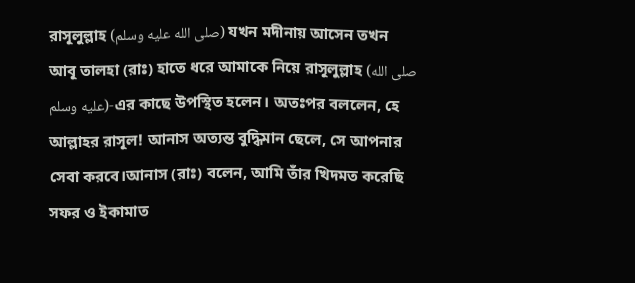রাসূলুল্লাহ (صلى الله عليه وسلم) যখন মদীনায় আসেন তখন আবূ তালহা (রাঃ) হাতে ধরে আমাকে নিয়ে রাসূলুল্লাহ (صلى الله عليه وسلم)-এর কাছে উপস্থিত হলেন। অতঃপর বললেন, হে আল্লাহর রাসূল! আনাস অত্যন্ত বুদ্ধিমান ছেলে, সে আপনার সেবা করবে।আনাস (রাঃ) বলেন, আমি তাঁর খিদমত করেছি সফর ও ইকামাত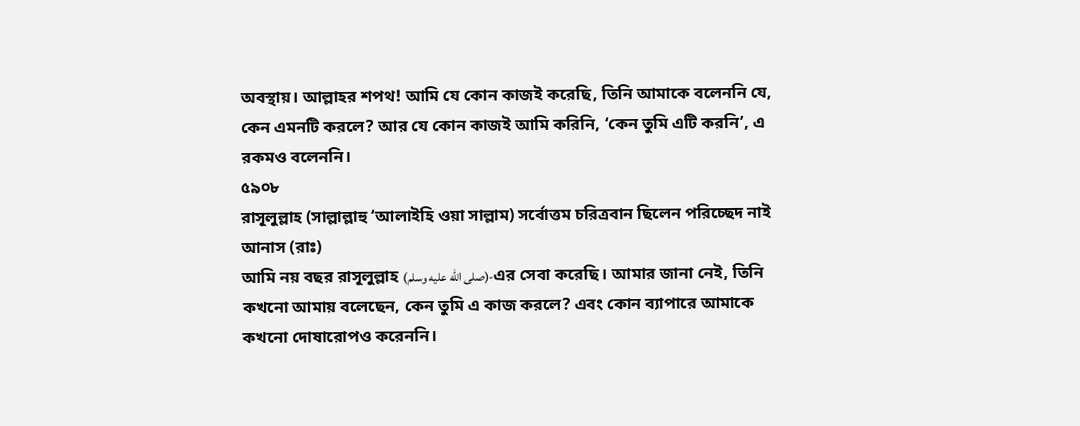অবস্থায়। আল্লাহর শপথ! আমি যে কোন কাজই করেছি, তিনি আমাকে বলেননি যে, কেন এমনটি করলে? আর যে কোন কাজই আমি করিনি, ‘কেন তুমি এটি করনি’, এ রকমও বলেননি।
৫৯০৮
রাসূলুল্লাহ (সাল্লাল্লাহু ‘আলাইহি ওয়া সাল্লাম) সর্বোত্তম চরিত্রবান ছিলেন পরিচ্ছেদ নাই
আনাস (রাঃ)
আমি নয় বছর রাসূলুল্লাহ (صلى الله عليه وسلم)-এর সেবা করেছি। আমার জানা নেই, তিনি কখনো আমায় বলেছেন, কেন তুমি এ কাজ করলে? এবং কোন ব্যাপারে আমাকে কখনো দোষারোপও করেননি।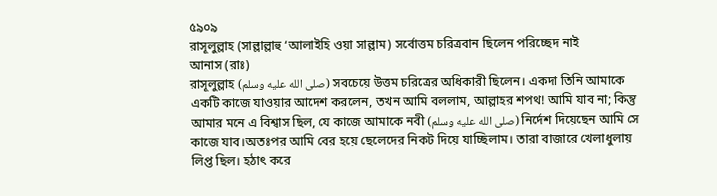৫৯০৯
রাসূলুল্লাহ (সাল্লাল্লাহু ‘আলাইহি ওয়া সাল্লাম) সর্বোত্তম চরিত্রবান ছিলেন পরিচ্ছেদ নাই
আনাস (রাঃ)
রাসূলুল্লাহ (صلى الله عليه وسلم) সবচেয়ে উত্তম চরিত্রের অধিকারী ছিলেন। একদা তিনি আমাকে একটি কাজে যাওয়ার আদেশ করলেন, তখন আমি বললাম, আল্লাহর শপথ! আমি যাব না; কিন্তু আমার মনে এ বিশ্বাস ছিল, যে কাজে আমাকে নবী (صلى الله عليه وسلم) নির্দেশ দিয়েছেন আমি সে কাজে যাব।অতঃপর আমি বের হয়ে ছেলেদের নিকট দিয়ে যাচ্ছিলাম। তারা বাজারে খেলাধুলায় লিপ্ত ছিল। হঠাৎ করে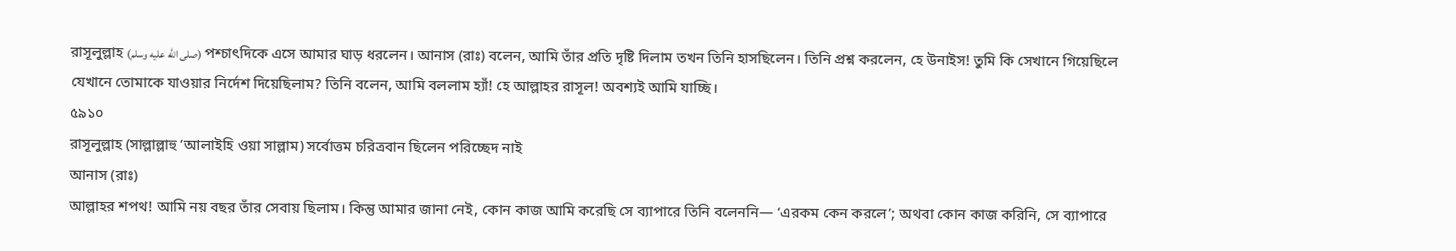রাসূলুল্লাহ (صلى الله عليه وسلم) পশ্চাৎদিকে এসে আমার ঘাড় ধরলেন। আনাস (রাঃ) বলেন, আমি তাঁর প্রতি দৃষ্টি দিলাম তখন তিনি হাসছিলেন। তিনি প্রশ্ন করলেন, হে উনাইস! তুমি কি সেখানে গিয়েছিলে যেখানে তোমাকে যাওয়ার নির্দেশ দিয়েছিলাম? তিনি বলেন, আমি বললাম হ্যাঁ! হে আল্লাহর রাসূল! অবশ্যই আমি যাচ্ছি।
৫৯১০
রাসূলুল্লাহ (সাল্লাল্লাহু ‘আলাইহি ওয়া সাল্লাম) সর্বোত্তম চরিত্রবান ছিলেন পরিচ্ছেদ নাই
আনাস (রাঃ)
আল্লাহর শপথ! আমি নয় বছর তাঁর সেবায় ছিলাম। কিন্তু আমার জানা নেই, কোন কাজ আমি করেছি সে ব্যাপারে তিনি বলেননি— ‘এরকম কেন করলে’; অথবা কোন কাজ করিনি, সে ব্যাপারে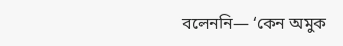বলেননি— ‘কেন অমুক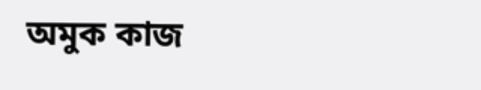অমুক কাজ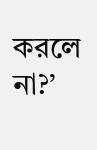করলে না?’